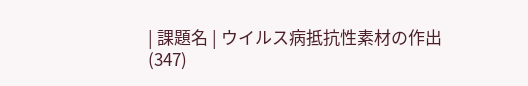| 課題名 | ウイルス病抵抗性素材の作出(347)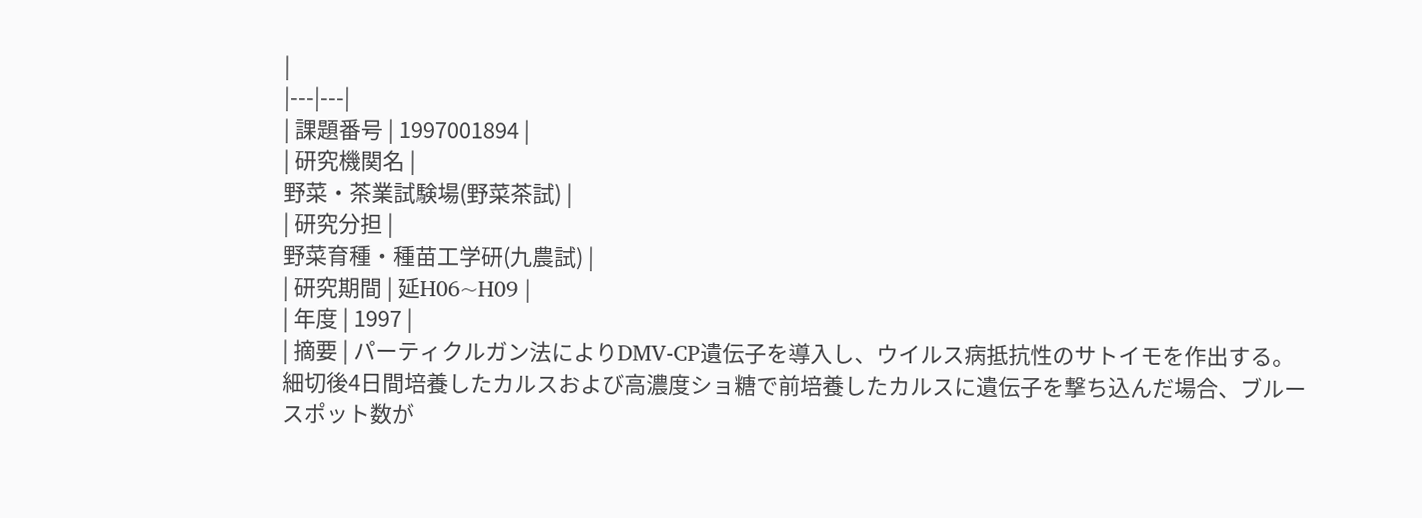|
|---|---|
| 課題番号 | 1997001894 |
| 研究機関名 |
野菜・茶業試験場(野菜茶試) |
| 研究分担 |
野菜育種・種苗工学研(九農試) |
| 研究期間 | 延H06~H09 |
| 年度 | 1997 |
| 摘要 | パーティクルガン法によりDMV-CP遺伝子を導入し、ウイルス病抵抗性のサトイモを作出する。細切後4日間培養したカルスおよび高濃度ショ糖で前培養したカルスに遺伝子を撃ち込んだ場合、ブルースポット数が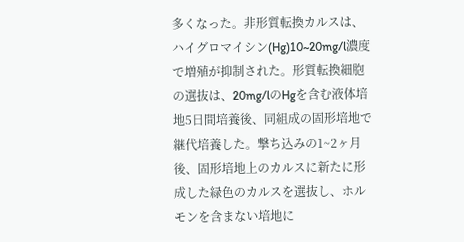多くなった。非形質転換カルスは、ハイグロマイシン(Hg)10~20mg/l濃度で増殖が抑制された。形質転換細胞の選抜は、20mg/lのHgを含む液体培地5日間培養後、同組成の固形培地で継代培養した。撃ち込みの1~2ヶ月後、固形培地上のカルスに新たに形成した緑色のカルスを選抜し、ホルモンを含まない培地に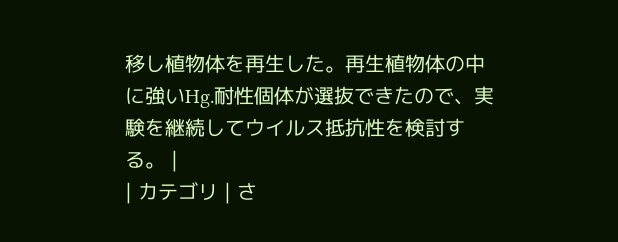移し植物体を再生した。再生植物体の中に強いHg.耐性個体が選抜できたので、実験を継続してウイルス抵抗性を検討する。 |
| カテゴリ | さ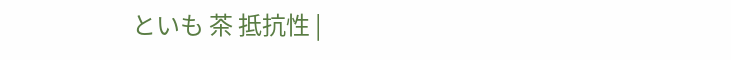といも 茶 抵抗性 |